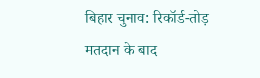बिहार चुनाव: रिकॉर्ड-तोड़ मतदान के बाद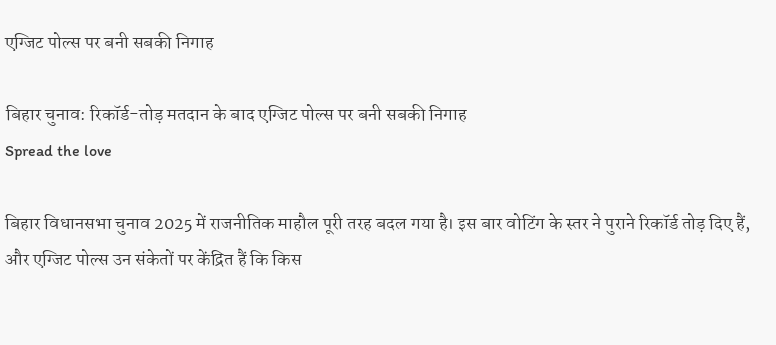एग्जिट पोल्स पर बनी सबकी निगाह

बिहार चुनाव: रिकॉर्ड-तोड़ मतदान के बाद एग्जिट पोल्स पर बनी सबकी निगाह
Spread the love

बिहार विधानसभा चुनाव 2025 में राजनीतिक माहौल पूरी तरह बदल गया है। इस बार वोटिंग के स्तर ने पुराने रिकॉर्ड तोड़ दिए हैं, और एग्जिट पोल्स उन संकेतों पर केंद्रित हैं कि किस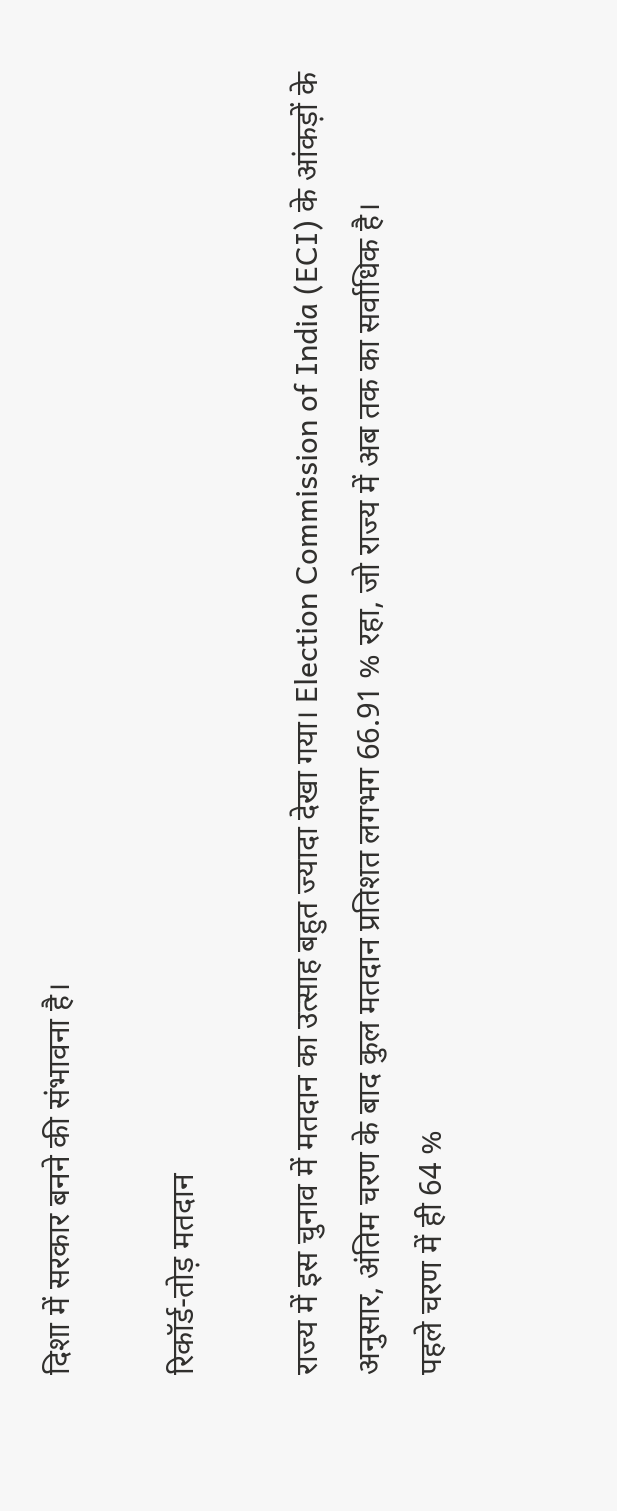दिशा में सरकार बनने की संभावना है।

रिकॉर्ड-तोड़ मतदान

राज्य में इस चुनाव में मतदान का उत्साह बहुत ज्यादा देखा गया। Election Commission of India (ECI) के आंकड़ों के अनुसार, अंतिम चरण के बाद कुल मतदान प्रतिशत लगभग 66.91 % रहा, जो राज्य में अब तक का सर्वाधिक है।
पहले चरण में ही 64 %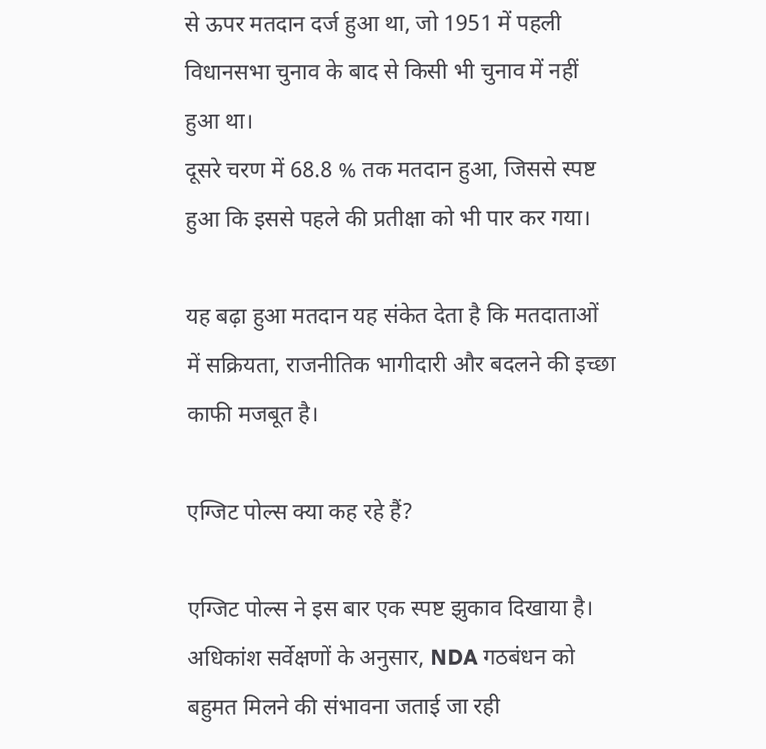से ऊपर मतदान दर्ज हुआ था, जो 1951 में पहली विधानसभा चुनाव के बाद से किसी भी चुनाव में नहीं हुआ था।
दूसरे चरण में 68.8 % तक मतदान हुआ, जिससे स्पष्ट हुआ कि इससे पहले की प्रतीक्षा को भी पार कर गया।

यह बढ़ा हुआ मतदान यह संकेत देता है कि मतदाताओं में सक्रियता, राजनीतिक भागीदारी और बदलने की इच्छा काफी मजबूत है।

एग्जिट पोल्स क्या कह रहे हैं?

एग्जिट पोल्स ने इस बार एक स्पष्ट झुकाव दिखाया है। अधिकांश सर्वेक्षणों के अनुसार, NDA गठबंधन को बहुमत मिलने की संभावना जताई जा रही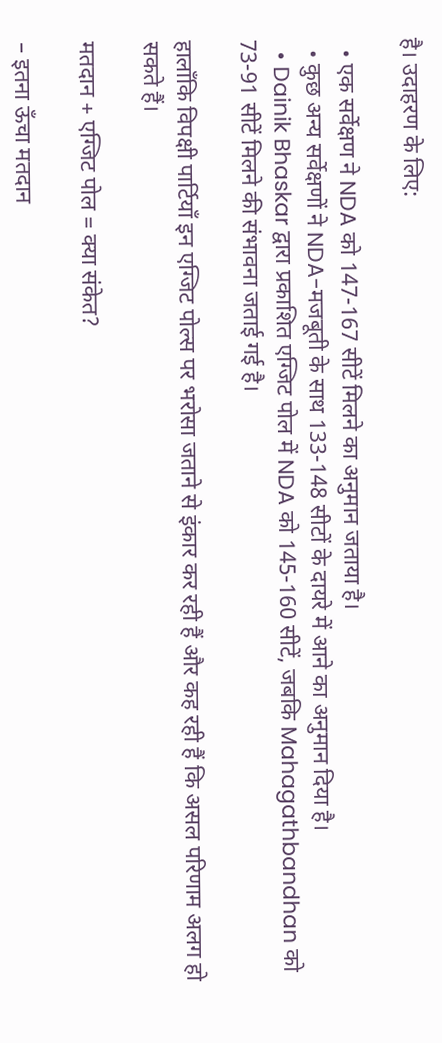है। उदाहरण के लिए:

  • एक सर्वेक्षण ने NDA को 147-167 सीटें मिलने का अनुमान जताया है।
  • कुछ अन्य सर्वेक्षणों ने NDA-मजबूती के साथ 133-148 सीटों के दायरे में आने का अनुमान दिया है।
  • Dainik Bhaskar द्वारा प्रकाशित एग्जिट पोल में NDA को 145-160 सीटें, जबकि Mahagathbandhan को 73-91 सीटें मिलने की संभावना जताई गई है।

हालाँकि विपक्षी पार्टियाँ इन एग्जिट पोल्स पर भरोसा जताने से इंकार कर रही हैं और कह रही हैं कि असल परिणाम अलग हो सकते हैं।

मतदान + एग्जिट पोल = क्या संकेत?

– इतना ऊँचा मतदान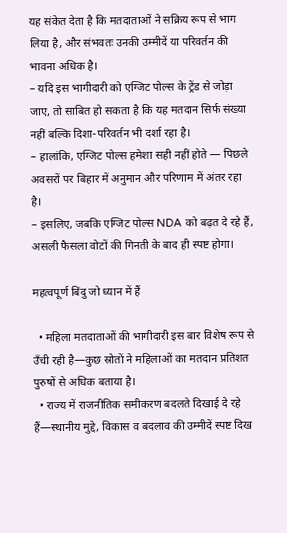यह संकेत देता है कि मतदाताओं ने सक्रिय रूप से भाग लिया है, और संभवतः उनकी उम्मीदें या परिवर्तन की भावना अधिक है।
– यदि इस भागीदारी को एग्जिट पोल्‍स के ट्रेंड से जोड़ा जाए, तो साबित हो सकता है कि यह मतदान सिर्फ संख्या नहीं बल्कि दिशा-परिवर्तन भी दर्शा रहा है।
– हालांकि, एग्जिट पोल्स हमेशा सही नहीं होते — पिछले अवसरों पर बिहार में अनुमान और परिणाम में अंतर रहा है।
– इसलिए, जबकि एग्जिट पोल्‍स NDA को बढ़त दे रहे हैं, असली फैसला वोटों की गिनती के बाद ही स्पष्ट होगा।

महत्वपूर्ण बिंदु जो ध्यान में हैं

  • महिला मतदाताओं की भागीदारी इस बार विशेष रूप से उँची रही है—कुछ स्रोतों ने महिलाओं का मतदान प्रतिशत पुरुषों से अधिक बताया है।
  • राज्य में राजनीतिक समीकरण बदलते दिखाई दे रहे हैं—स्थानीय मुद्दे, विकास व बदलाव की उम्मीदें स्पष्ट दिख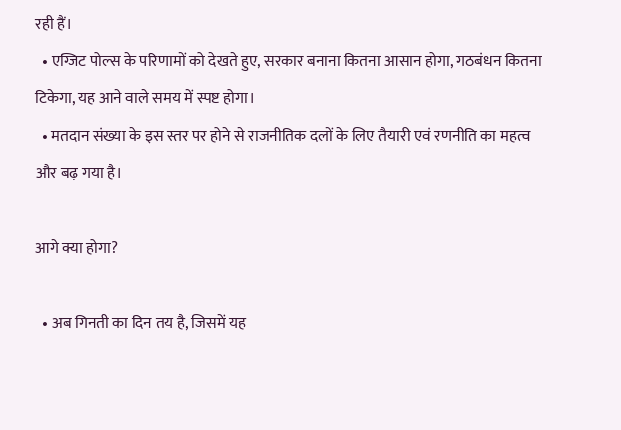रही हैं।
  • एग्जिट पोल्‍स के परिणामों को देखते हुए, सरकार बनाना कितना आसान होगा, गठबंधन कितना टिकेगा, यह आने वाले समय में स्पष्ट होगा।
  • मतदान संख्या के इस स्तर पर होने से राजनीतिक दलों के लिए तैयारी एवं रणनीति का महत्व और बढ़ गया है।

आगे क्या होगा?

  • अब गिनती का दिन तय है, जिसमें यह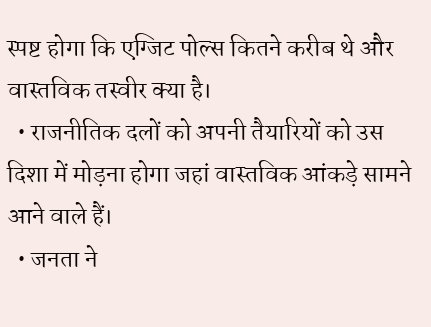स्पष्ट होगा कि एग्जिट पोल्‍स कितने करीब थे और वास्तविक तस्वीर क्या है।
  • राजनीतिक दलों को अपनी तैयारियों को उस दिशा में मोड़ना होगा जहां वास्तविक आंकड़े सामने आने वाले हैं।
  • जनता ने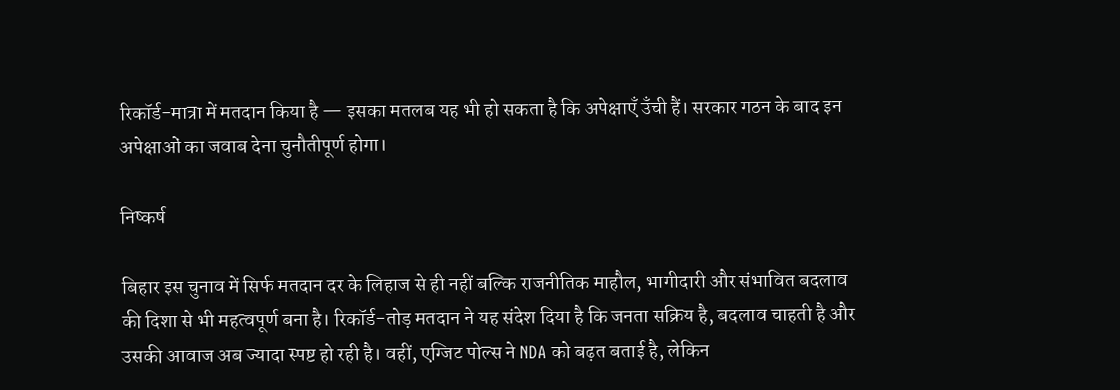रिकॉर्ड-मात्रा में मतदान किया है — इसका मतलब यह भी हो सकता है कि अपेक्षाएँ उँची हैं। सरकार गठन के बाद इन अपेक्षाओं का जवाब देना चुनौतीपूर्ण होगा।

निष्कर्ष

बिहार इस चुनाव में सिर्फ मतदान दर के लिहाज से ही नहीं बल्कि राजनीतिक माहौल, भागीदारी और संभावित बदलाव की दिशा से भी महत्वपूर्ण बना है। रिकॉर्ड-तोड़ मतदान ने यह संदेश दिया है कि जनता सक्रिय है, बदलाव चाहती है और उसकी आवाज अब ज्यादा स्पष्ट हो रही है। वहीं, एग्जिट पोल्‍स ने NDA को बढ़त बताई है, लेकिन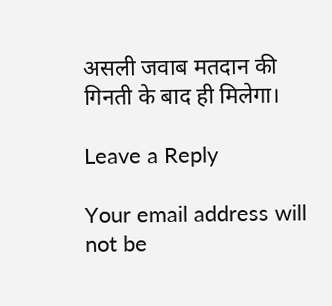असली जवाब मतदान की गिनती के बाद ही मिलेगा।

Leave a Reply

Your email address will not be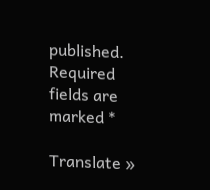published. Required fields are marked *

Translate »